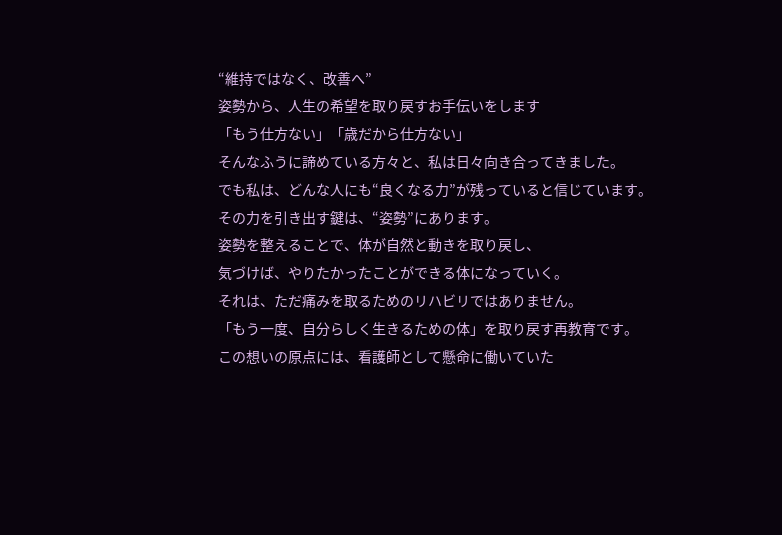“維持ではなく、改善へ”
姿勢から、人生の希望を取り戻すお手伝いをします
「もう仕方ない」「歳だから仕方ない」
そんなふうに諦めている方々と、私は日々向き合ってきました。
でも私は、どんな人にも“良くなる力”が残っていると信じています。
その力を引き出す鍵は、“姿勢”にあります。
姿勢を整えることで、体が自然と動きを取り戻し、
気づけば、やりたかったことができる体になっていく。
それは、ただ痛みを取るためのリハビリではありません。
「もう一度、自分らしく生きるための体」を取り戻す再教育です。
この想いの原点には、看護師として懸命に働いていた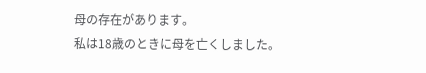母の存在があります。
私は18歳のときに母を亡くしました。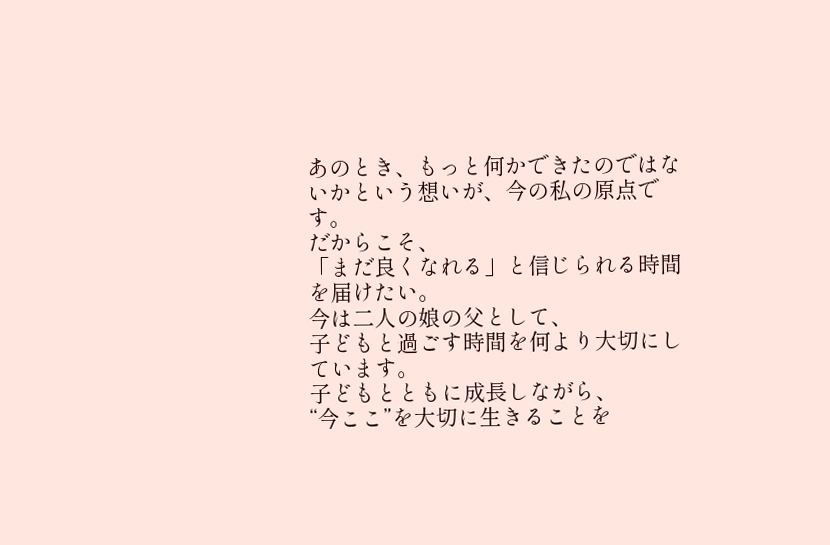あのとき、もっと何かできたのではないかという想いが、今の私の原点です。
だからこそ、
「まだ良くなれる」と信じられる時間を届けたい。
今は二人の娘の父として、
子どもと過ごす時間を何より大切にしています。
子どもとともに成長しながら、
“今ここ”を大切に生きることを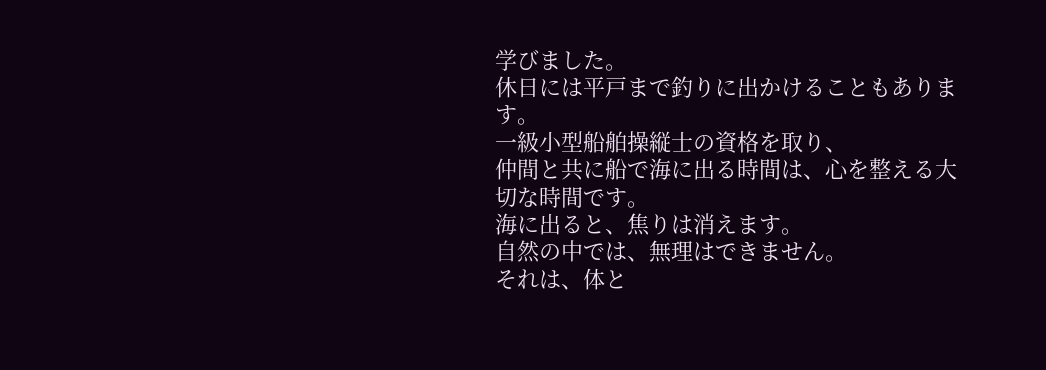学びました。
休日には平戸まで釣りに出かけることもあります。
一級小型船舶操縦士の資格を取り、
仲間と共に船で海に出る時間は、心を整える大切な時間です。
海に出ると、焦りは消えます。
自然の中では、無理はできません。
それは、体と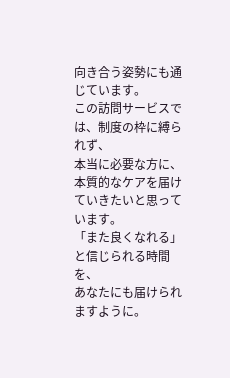向き合う姿勢にも通じています。
この訪問サービスでは、制度の枠に縛られず、
本当に必要な方に、本質的なケアを届けていきたいと思っています。
「また良くなれる」と信じられる時間を、
あなたにも届けられますように。